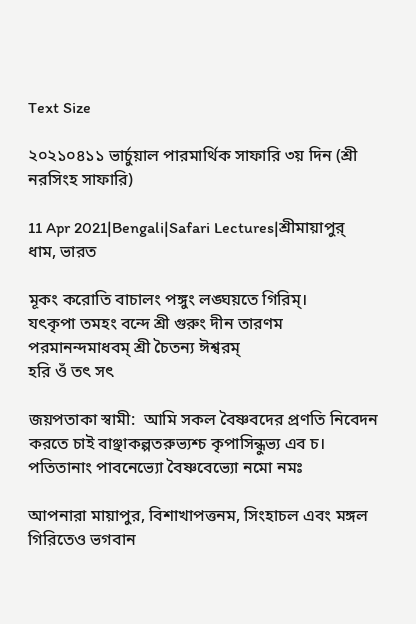Text Size

২০২১০৪১১ ভার্চুয়াল পারমার্থিক সাফারি ৩য় দিন (শ্রী নরসিংহ সাফারি)

11 Apr 2021|Bengali|Safari Lectures|শ্রীমায়াপুর্ ধাম, ভারত

মূকং করোতি বাচালং পঙ্গুং লঙ্ঘয়তে গিরিম্।
যৎকৃপা তমহং বন্দে শ্রী গুরুং দীন তারণম
পরমানন্দমাধবম্ শ্রী চৈতন্য ঈশ্বরম্
হরি ওঁ তৎ সৎ

জয়পতাকা স্বামী:  আমি সকল বৈষ্ণবদের প্রণতি নিবেদন করতে চাই বাঞ্ছাকল্পতরুভ্যশ্চ কৃপাসিন্ধুভ্য এব চ। পতিতানাং পাবনেভ্যো বৈষ্ণবেভ্যো নমো নমঃ

আপনারা মায়াপুর, বিশাখাপত্তনম, সিংহাচল এবং মঙ্গল গিরিতেও ভগবান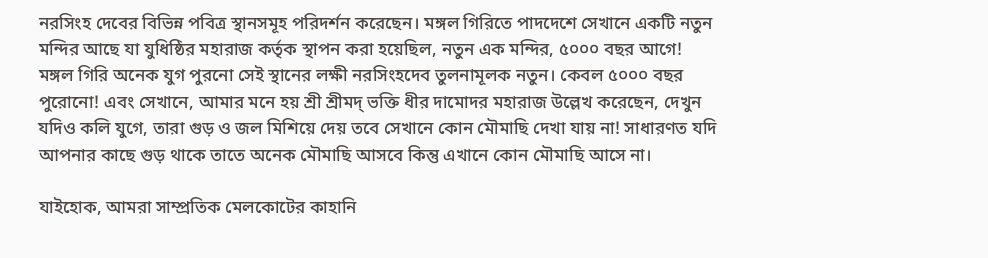নরসিংহ দেবের বিভিন্ন পবিত্র স্থানসমূহ পরিদর্শন করেছেন। মঙ্গল গিরিতে পাদদেশে সেখানে একটি নতুন মন্দির আছে যা যুধিষ্ঠির মহারাজ কর্তৃক স্থাপন করা হয়েছিল, নতুন এক মন্দির, ৫০০০ বছর আগে! মঙ্গল গিরি অনেক যুগ পুরনো সেই স্থানের লক্ষী নরসিংহদেব তুলনামূলক নতুন। কেবল ৫০০০ বছর পুরোনো! এবং সেখানে, আমার মনে হয় শ্রী শ্রীমদ্ ভক্তি ধীর দামোদর মহারাজ উল্লেখ করেছেন, দেখুন যদিও কলি যুগে, তারা গুড় ও জল মিশিয়ে দেয় তবে সেখানে কোন মৌমাছি দেখা যায় না! সাধারণত যদি আপনার কাছে গুড় থাকে তাতে অনেক মৌমাছি আসবে কিন্তু এখানে কোন মৌমাছি আসে না।

যাইহোক, আমরা সাম্প্রতিক মেলকোটের কাহানি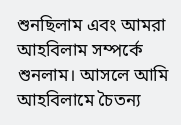শুনছিলাম এবং আমরা আহবিলাম সম্পর্কে শুনলাম। আসলে আমি আহবিলামে চৈতন্য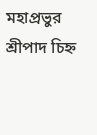মহাপ্রভুর শ্রীপাদ চিহ্ন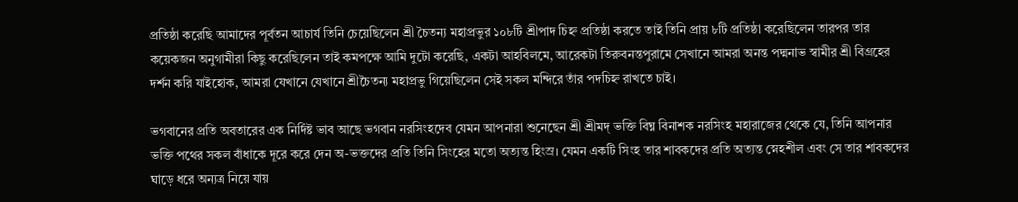প্রতিষ্ঠা করেছি আমাদের পূর্বতন আচার্য তিনি চেয়েছিলেন শ্রী চৈতন্য মহাপ্রভুর ১০৮টি শ্রীপাদ চিহ্ন প্রতিষ্ঠা করতে তাই তিনি প্রায় ৮টি প্রতিষ্ঠা করেছিলেন তারপর তার কয়েকজন অনুগামীরা কিছু করেছিলেন তাই কমপক্ষে আমি দুটো করেছি, একটা আহবিলমে, আরেকটা তিরুবনন্তপুরামে সেখানে আমরা অনন্ত পদ্মনাভ স্বামীর শ্রী বিগ্রহের দর্শন করি যাইহোক, আমরা যেখানে যেখানে শ্রীচৈতন্য মহাপ্রভু গিয়েছিলেন সেই সকল মন্দিরে তাঁর পদচিহ্ন রাখতে চাই।

ভগবানের প্রতি অবতারের এক নির্দিষ্ট ভাব আছে ভগবান নরসিংহদেব যেমন আপনারা শুনেছেন শ্রী শ্রীমদ্ ভক্তি বিঘ্ন বিনাশক নরসিংহ মহারাজের থেকে যে, তিনি আপনার ভক্তি পথের সকল বাঁধাকে দূরে করে দেন অ-ভক্তদের প্রতি তিনি সিংহের মতো অত্যন্ত হিংস্র। যেমন একটি সিংহ তার শাবকদের প্রতি অত্যন্ত স্নেহশীল এবং সে তার শাবকদের ঘাড়ে ধরে অন্যত্র নিয়ে যায়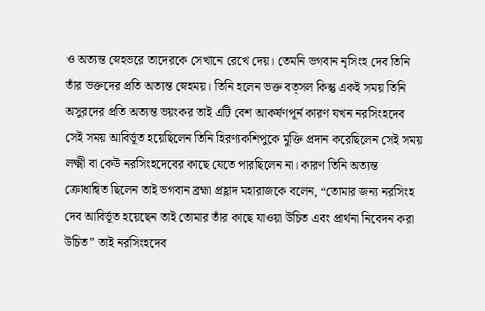ও অত্যন্ত স্নেহভরে তাদেরকে সেখানে রেখে দেয়। তেমনি ভগবান নৃসিংহ দেব তিনি তাঁর ভক্তদের প্রতি অত্যন্ত স্নেহময়। তিনি হলেন ভক্ত বত্সল কিন্তু একই সময় তিনি অসুরদের প্রতি অত্যন্ত ভয়ংকর তাই এটি বেশ আকর্ষণপূর্ন কারণ যখন নরসিংহদেব সেই সময় আবির্ভূত হয়েছিলেন তিনি হিরণ্যকশিপুকে মুক্তি প্রদান করেছিলেন সেই সময় লক্ষ্মী বা কেউ নরসিংহদেবের কাছে যেতে পারছিলেন না। কারণ তিনি অত্যন্ত ক্রোধান্বিত ছিলেন তাই ভগবান ব্রহ্মা প্রহ্লাদ মহারাজকে বলেন, “তোমার জন্য নরসিংহ দেব আবির্ভূত হয়েছেন তাই তোমার তাঁর কাছে যাওয়া উচিত এবং প্রার্থনা নিবেদন করা উচিত” তাই নরসিংহদেব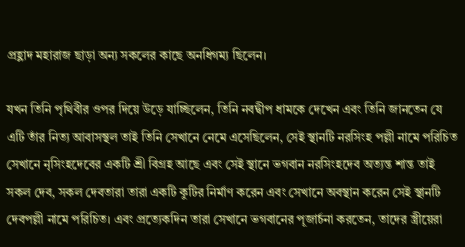প্রহ্লাদ মহারাজ ছাড়া অন্য সকলের কাছে অনধিগম্য ছিলেন।

যখন তিনি পৃথিবীর ওপর দিয়ে উড়ে যাচ্ছিলেন, তিনি নবদ্বীপ ধামকে দেখেন এবং তিনি জানতেন যে এটি তাঁর নিত্য আবাসস্থল তাই তিনি সেখানে নেমে এসেছিলেন, সেই স্থানটি নরসিংহ পল্লী নামে পরিচিত সেখানে নৃসিংহদেবের একটি শ্রী বিগ্রহ আছে এবং সেই স্থানে ভগবান নরসিংহদেব অত্যন্ত শান্ত তাই সকল দেব, সকল দেবতারা তারা একটি কুটির নির্মাণ করেন এবং সেখানে অবস্থান করেন সেই স্থানটি দেবপল্লী নামে পরিচিত। এবং প্রত্যেকদিন তারা সেখানে ভগবানের পূজার্চনা করতেন, তাদের স্ত্রীয়েরা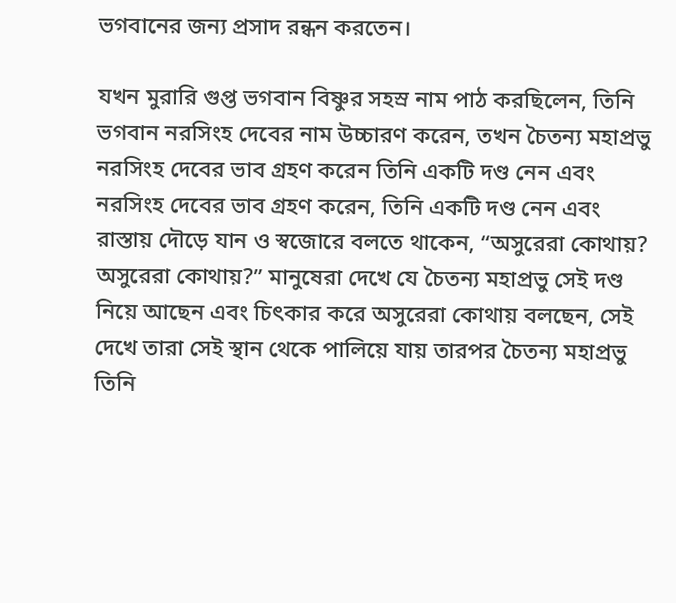ভগবানের জন্য প্রসাদ রন্ধন করতেন।

যখন মুরারি গুপ্ত ভগবান বিষ্ণুর সহস্র নাম পাঠ করছিলেন, তিনি ভগবান নরসিংহ দেবের নাম উচ্চারণ করেন, তখন চৈতন্য মহাপ্রভু নরসিংহ দেবের ভাব গ্রহণ করেন তিনি একটি দণ্ড নেন এবং নরসিংহ দেবের ভাব গ্রহণ করেন, তিনি একটি দণ্ড নেন এবং রাস্তায় দৌড়ে যান ও স্বজোরে বলতে থাকেন, “অসুরেরা কোথায়? অসুরেরা কোথায়?” মানুষেরা দেখে যে চৈতন্য মহাপ্রভু সেই দণ্ড নিয়ে আছেন এবং চিৎকার করে অসুরেরা কোথায় বলছেন, সেই দেখে তারা সেই স্থান থেকে পালিয়ে যায় তারপর চৈতন্য মহাপ্রভু তিনি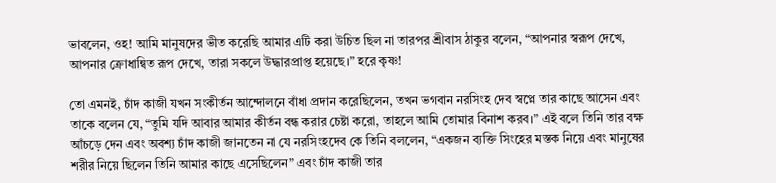ভাবলেন, ওহ! আমি মানুষদের ভীত করেছি আমার এটি করা উচিত ছিল না তারপর শ্রীবাস ঠাকুর বলেন, “আপনার স্বরূপ দেখে, আপনার ক্রোধান্বিত রূপ দেখে, তারা সকলে উদ্ধারপ্রাপ্ত হয়েছে।” হরে কৃষ্ণ!

তো এমনই, চাঁদ কাজী যখন সংকীর্তন আন্দোলনে বাঁধা প্রদান করেছিলেন, তখন ভগবান নরসিংহ দেব স্বপ্নে তার কাছে আসেন এবং তাকে বলেন যে, “তুমি যদি আবার আমার কীর্তন বন্ধ করার চেষ্টা করো, তাহলে আমি তোমার বিনাশ করব।” এই বলে তিনি তার বক্ষ আঁচড়ে দেন এবং অবশ্য চাঁদ কাজী জানতেন না যে নরসিংহদেব কে তিনি বললেন, “একজন ব্যক্তি সিংহের মস্তক নিয়ে এবং মানুষের শরীর নিয়ে ছিলেন তিনি আমার কাছে এসেছিলেন” এবং চাঁদ কাজী তার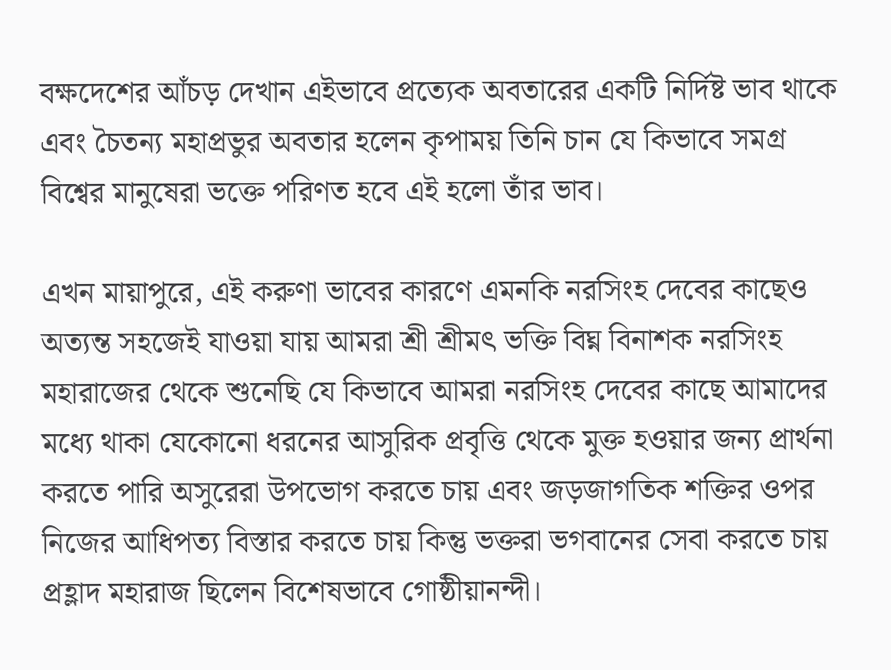বক্ষদেশের আঁচড় দেখান এইভাবে প্রত্যেক অবতারের একটি নির্দিষ্ট ভাব থাকে এবং চৈতন্য মহাপ্রভুর অবতার হলেন কৃপাময় তিনি চান যে কিভাবে সমগ্র বিশ্বের মানুষেরা ভক্তে পরিণত হবে এই হলো তাঁর ভাব।

এখন মায়াপুরে, এই করুণা ভাবের কারণে এমনকি নরসিংহ দেবের কাছেও অত্যন্ত সহজেই যাওয়া যায় আমরা শ্রী শ্রীমৎ ভক্তি বিঘ্ন বিনাশক নরসিংহ মহারাজের থেকে শুনেছি যে কিভাবে আমরা নরসিংহ দেবের কাছে আমাদের মধ্যে থাকা যেকোনো ধরনের আসুরিক প্রবৃত্তি থেকে মুক্ত হওয়ার জন্য প্রার্থনা করতে পারি অসুরেরা উপভোগ করতে চায় এবং জড়জাগতিক শক্তির ওপর নিজের আধিপত্য বিস্তার করতে চায় কিন্তু ভক্তরা ভগবানের সেবা করতে চায় প্রহ্লাদ মহারাজ ছিলেন বিশেষভাবে গোষ্ঠীয়ানন্দী।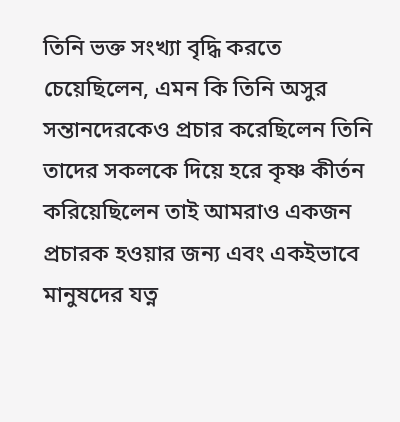তিনি ভক্ত সংখ্যা বৃদ্ধি করতে চেয়েছিলেন, এমন কি তিনি অসুর  সন্তানদেরকেও প্রচার করেছিলেন তিনি তাদের সকলকে দিয়ে হরে কৃষ্ণ কীর্তন করিয়েছিলেন তাই আমরাও একজন প্রচারক হওয়ার জন্য এবং একইভাবে মানুষদের যত্ন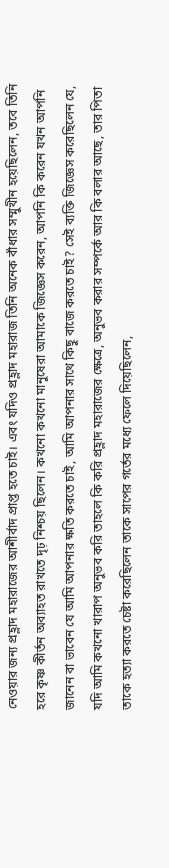নেওয়ার জন্য প্রহ্লাদ মহারাজের আশীর্বাদ প্রাপ্ত হতে চাই। এবং যদিও প্রহ্লাদ মহারাজ তিনি অনেক বাঁধার সম্মুখীন হয়েছিলেন, তবে তিনি হরে কৃষ্ণ কীর্তন অব্যাহত রাখতে দৃঢ় নিশ্চয় ছিলেন। কখনো কখনো মানুষেরা আমাকে জিজ্ঞেস করেন, আপনি কি করেন যখন আপনি জানেন বা ভাবেন যে আমি আপনার ক্ষতি করতে চাই, আমি আপনার সাথে কিছু বাজে করতে চাই? সেই ব্যক্তি জিজ্ঞেস করেছিলেন যে, যদি আমি কখনো খারাপ অনুভব করি তাহলে কি করি প্রহ্লাদ মহারাজের ক্ষেত্রে, অনুভব করার সম্পর্কে আর কি বলার আছে, তার পিতা তাকে হত্যা করতে চেষ্টা করেছিলেন তাকে সাপের গর্তের মধ্যে ফেলে দিয়েছিলেন,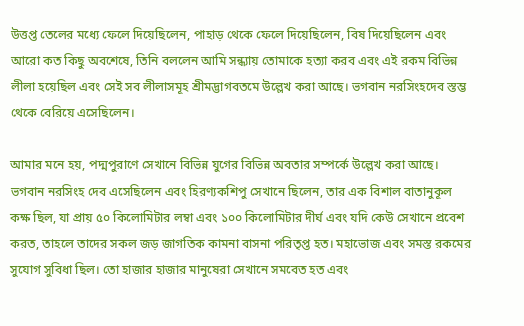উত্তপ্ত তেলের মধ্যে ফেলে দিয়েছিলেন, পাহাড় থেকে ফেলে দিয়েছিলেন, বিষ দিয়েছিলেন এবং আরো কত কিছু অবশেষে, তিনি বললেন আমি সন্ধ্যায় তোমাকে হত্যা করব এবং এই রকম বিভিন্ন লীলা হয়েছিল এবং সেই সব লীলাসমূহ শ্রীমদ্ভাগবতমে উল্লেখ করা আছে। ভগবান নরসিংহদেব স্তম্ভ থেকে বেরিয়ে এসেছিলেন।

আমার মনে হয়, পদ্মপুরাণে সেখানে বিভিন্ন যুগের বিভিন্ন অবতার সম্পর্কে উল্লেখ করা আছে। ভগবান নরসিংহ দেব এসেছিলেন এবং হিরণ্যকশিপু সেখানে ছিলেন, তার এক বিশাল বাতানুকূল কক্ষ ছিল, যা প্রায় ৫০ কিলোমিটার লম্বা এবং ১০০ কিলোমিটার দীর্ঘ এবং যদি কেউ সেখানে প্রবেশ করত, তাহলে তাদের সকল জড় জাগতিক কামনা বাসনা পরিতৃপ্ত হত। মহাভোজ এবং সমস্ত রকমের সুযোগ সুবিধা ছিল। তো হাজার হাজার মানুষেরা সেখানে সমবেত হত এবং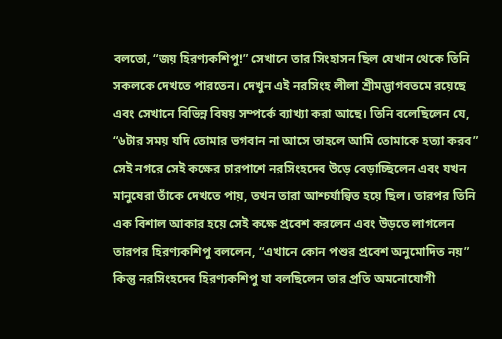বলতো, “জয় হিরণ্যকশিপু!” সেখানে তার সিংহাসন ছিল যেখান থেকে তিনি সকলকে দেখতে পারতেন। দেখুন এই নরসিংহ লীলা শ্রীমদ্ভাগবতমে রয়েছে এবং সেখানে বিভিন্ন বিষয় সম্পর্কে ব্যাখ্যা করা আছে। তিনি বলেছিলেন যে, “৬টার সময় যদি তোমার ভগবান না আসে তাহলে আমি তোমাকে হত্যা করব” সেই নগরে সেই কক্ষের চারপাশে নরসিংহদেব উড়ে বেড়াচ্ছিলেন এবং যখন মানুষেরা তাঁকে দেখতে পায়, তখন তারা আশ্চর্যান্বিত হয়ে ছিল। তারপর তিনি এক বিশাল আকার হয়ে সেই কক্ষে প্রবেশ করলেন এবং উড়তে লাগলেন তারপর হিরণ্যকশিপু বললেন, “এখানে কোন পশুর প্রবেশ অনুমোদিত নয়” কিন্তু নরসিংহদেব হিরণ্যকশিপু যা বলছিলেন তার প্রতি অমনোযোগী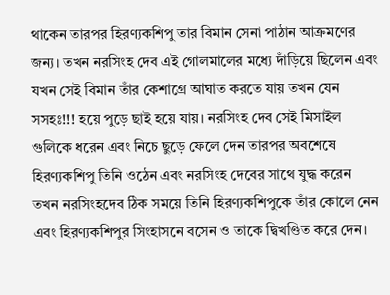থাকেন তারপর হিরণ্যকশিপু তার বিমান সেনা পাঠান আক্রমণের জন্য। তখন নরসিংহ দেব এই গোলমালের মধ্যে দাঁড়িয়ে ছিলেন এবং যখন সেই বিমান তাঁর কেশাগ্রে আঘাত করতে যায় তখন যেন সসহঃ!!! হয়ে পুড়ে ছাই হয়ে যায়। নরসিংহ দেব সেই মিসাইল গুলিকে ধরেন এবং নিচে ছুড়ে ফেলে দেন তারপর অবশেষে হিরণ্যকশিপু তিনি ওঠেন এবং নরসিংহ দেবের সাথে যুদ্ধ করেন তখন নরসিংহদেব ঠিক সময়ে তিনি হিরণ্যকশিপুকে তাঁর কোলে নেন এবং হিরণ্যকশিপুর সিংহাসনে বসেন ও তাকে দ্বিখণ্ডিত করে দেন।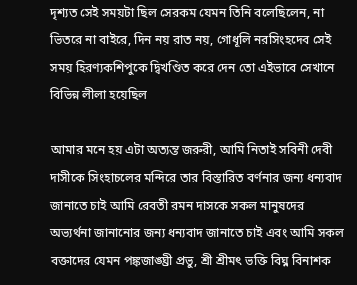দৃশ্যত সেই সময়টা ছিল সেরকম যেমন তিনি বলেছিলেন, না ভিতরে না বাইরে, দিন নয় রাত নয়, গোধূলি নরসিংহদেব সেই সময় হিরণ্যকশিপুকে দ্বিখণ্ডিত করে দেন তো এইভাবে সেখানে বিভিন্ন লীলা হয়েছিল

আমার মনে হয় এটা অত্যন্ত জরুরী, আমি নিতাই সবিনী দেবী দাসীকে সিংহাচলের মন্দিরে তার বিস্তারিত বর্ণনার জন্য ধন্যবাদ জানাতে চাই আমি রেবতী রমন দাসকে সকল মানুষদের অভ্যর্থনা জানানোর জন্য ধন্যবাদ জানাতে চাই এবং আমি সকল বক্তাদের যেমন পঙ্কজাঙ্ঘ্রী প্রভু, শ্রী শ্রীমৎ ভক্তি বিঘ্ন বিনাশক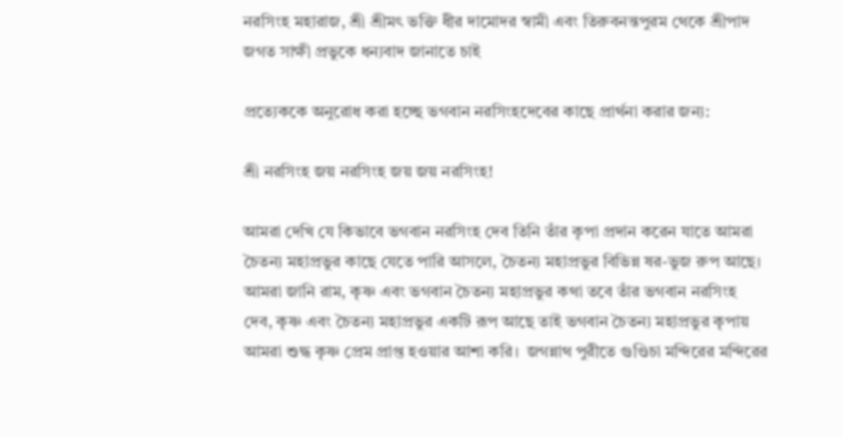নরসিংহ মহারাজ, শ্রী শ্রীমৎ ভক্তি ধীর দামোদর স্বামী এবং তিরুবনন্তপুরম থেকে শ্রীপাদ জগত সাক্ষী প্রভুকে ধন্যবাদ জানাতে চাই

প্রত্যেককে অনুরোধ করা হচ্ছে ভগবান নরসিংহদেবের কাছে প্রার্থনা করার জন্য:

শ্রী নরসিংহ জয় নরসিংহ জয় জয় নরসিংহ!

আমরা দেখি যে কিভাবে ভগবান নরসিংহ দেব তিনি তাঁর কৃপা প্রদান করেন যাতে আমরা চৈতন্য মহাপ্রভুর কাছে যেতে পারি আসলে, চৈতন্য মহাপ্রভুর বিভিন্ন ষর-ভুজ রুপ আছে। আমরা জানি রাম, কৃষ্ণ এবং ভগবান চৈতন্য মহাপ্রভুর কথা তবে তাঁর ভগবান নরসিংহ দেব, কৃষ্ণ এবং চৈতন্য মহাপ্রভুর একটি রূপ আছে তাই ভগবান চৈতন্য মহাপ্রভুর কৃপায় আমরা শুদ্ধ কৃষ্ণ প্রেম প্রাপ্ত হওয়ার আশা করি।  জগন্নাথ পুরীতে গুণ্ডিচা মন্দিরের মন্দিরের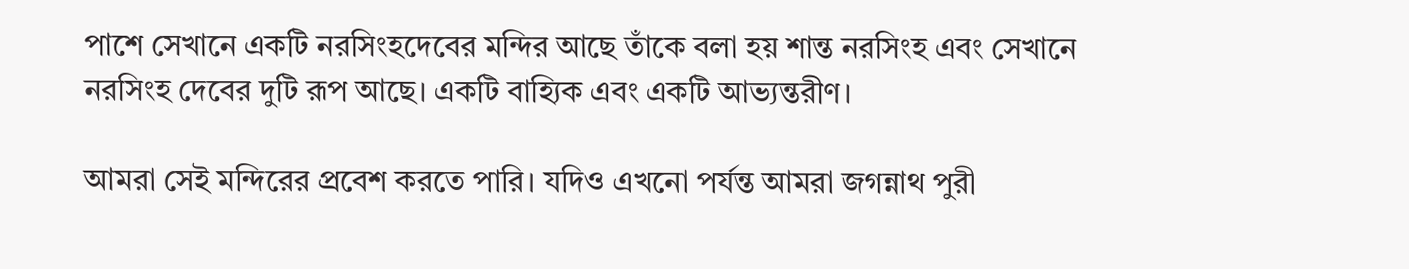পাশে সেখানে একটি নরসিংহদেবের মন্দির আছে তাঁকে বলা হয় শান্ত নরসিংহ এবং সেখানে নরসিংহ দেবের দুটি রূপ আছে। একটি বাহ্যিক এবং একটি আভ্যন্তরীণ।

আমরা সেই মন্দিরের প্রবেশ করতে পারি। যদিও এখনো পর্যন্ত আমরা জগন্নাথ পুরী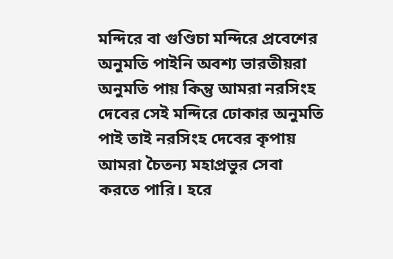মন্দিরে বা গুণ্ডিচা মন্দিরে প্রবেশের অনুমতি পাইনি অবশ্য ভারতীয়রা অনুমতি পায় কিন্তু আমরা নরসিংহ দেবের সেই মন্দিরে ঢোকার অনুমতি পাই তাই নরসিংহ দেবের কৃপায় আমরা চৈতন্য মহাপ্রভুর সেবা করতে পারি। হরে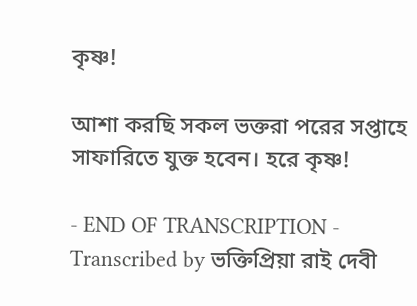কৃষ্ণ!

আশা করছি সকল ভক্তরা পরের সপ্তাহে সাফারিতে যুক্ত হবেন। হরে কৃষ্ণ!

- END OF TRANSCRIPTION -
Transcribed by ভক্তিপ্রিয়া রাই দেবী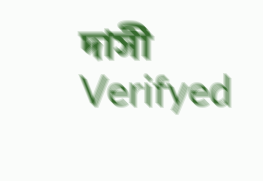দাসী
Verifyed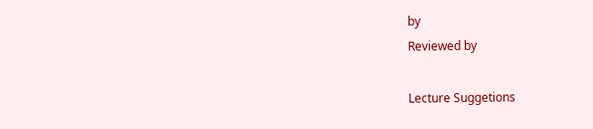by
Reviewed by

Lecture Suggetions